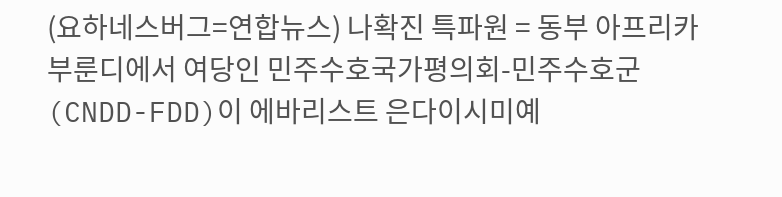(요하네스버그=연합뉴스) 나확진 특파원 = 동부 아프리카 부룬디에서 여당인 민주수호국가평의회-민주수호군(CNDD-FDD)이 에바리스트 은다이시미예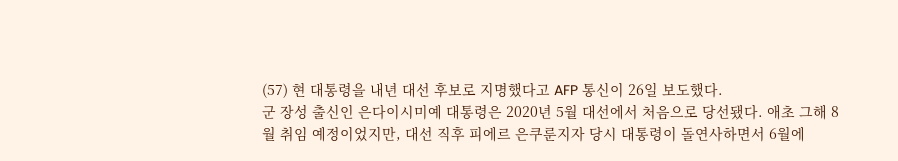(57) 현 대통령을 내년 대선 후보로 지명했다고 AFP 통신이 26일 보도했다.
군 장성 출신인 은다이시미예 대통령은 2020년 5월 대선에서 처음으로 당선됐다. 애초 그해 8월 취임 예정이었지만, 대선 직후 피에르 은쿠룬지자 당시 대통령이 돌연사하면서 6월에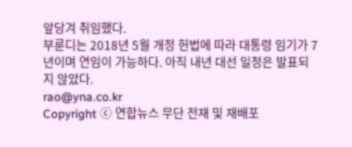앞당겨 취임했다.
부룬디는 2018년 5월 개정 헌법에 따라 대통령 임기가 7년이며 연임이 가능하다. 아직 내년 대선 일정은 발표되지 않았다.
rao@yna.co.kr
Copyright ⓒ 연합뉴스 무단 전재 및 재배포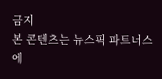금지
본 콘텐츠는 뉴스픽 파트너스에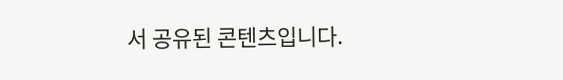서 공유된 콘텐츠입니다.